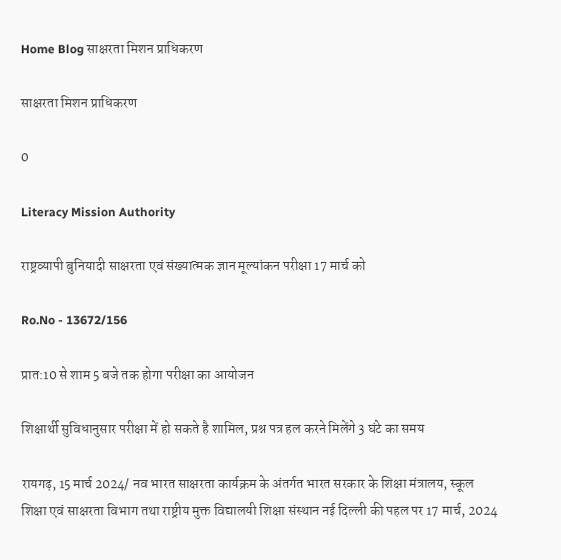Home Blog साक्षरता मिशन प्राधिकरण

साक्षरता मिशन प्राधिकरण

0

Literacy Mission Authority

राष्ट्रव्यापी बुनियादी साक्षरता एवं संख्यात्मक ज्ञान मूल्यांकन परीक्षा 17 मार्च को

Ro.No - 13672/156

प्रात:10 से शाम 5 बजे तक होगा परीक्षा का आयोजन

शिक्षार्थी सुविधानुसार परीक्षा में हो सकते है शामिल, प्रश्न पत्र हल करने मिलेंगे 3 घंटे का समय

रायगढ़, 15 मार्च 2024/ नव भारत साक्षरता कार्यक्रम के अंतर्गत भारत सरकार के शिक्षा मंत्रालय, स्कूल शिक्षा एवं साक्षरता विभाग तथा राष्ट्रीय मुक्त विद्यालयी शिक्षा संस्थान नई दिल्ली की पहल पर 17 मार्च, 2024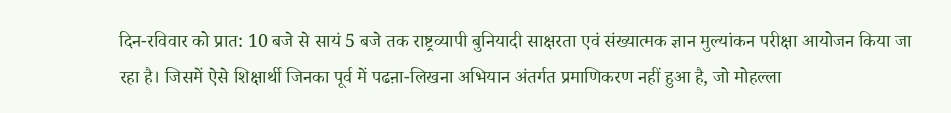दिन-रविवार को प्रात: 10 बजे से सायं 5 बजे तक राष्ट्रव्यापी बुनियादी साक्षरता एवं संख्यात्मक ज्ञान मुल्यांकन परीक्षा आयोजन किया जा रहा है। जिसमें ऐसे शिक्षार्थी जिनका पूर्व में पढऩा-लिखना अभियान अंतर्गत प्रमाणिकरण नहीं हुआ है, जो मोहल्ला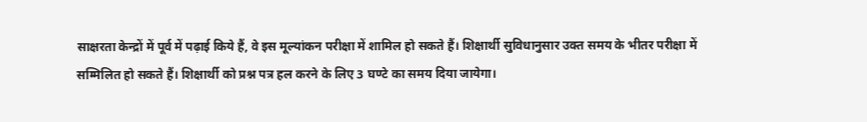साक्षरता केन्द्रों में पूर्व में पढ़ाई किये हैं, वे इस मूल्यांकन परीक्षा में शामिल हो सकते हैं। शिक्षार्थी सुविधानुसार उक्त समय के भीतर परीक्षा में सम्मिलित हो सकते हैं। शिक्षार्थी को प्रश्न पत्र हल करने के लिए 3 घण्टे का समय दिया जायेगा।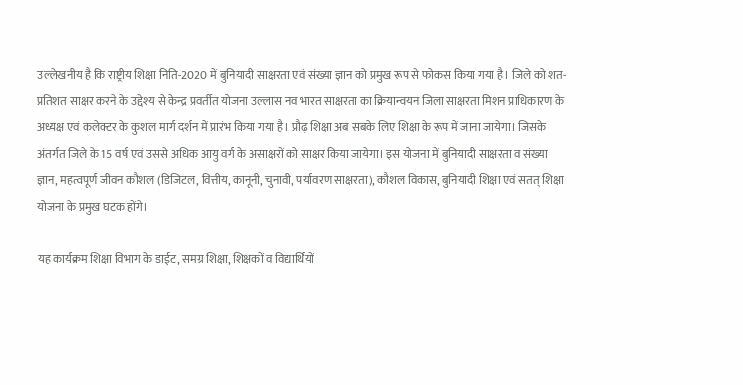उल्लेखनीय है कि राष्ट्रीय शिक्षा निति-2020 में बुनियादी साक्षरता एवं संख्या ज्ञान को प्रमुख रूप से फोकस किया गया है। जिले को शत-प्रतिशत साक्षर करने के उद्देश्य से केन्द्र प्रवर्तीत योजना उल्लास नव भारत साक्षरता का क्रियान्वयन जिला साक्षरता मिशन प्राधिकारण के अध्यक्ष एवं कलेक्टर के कुशल मार्ग दर्शन में प्रारंभ किया गया है। प्रौढ़ शिक्षा अब सबके लिए शिक्षा के रूप में जाना जायेगा। जिसके अंतर्गत जिले के 15 वर्ष एवं उससे अधिक आयु वर्ग के असाक्षरों को साक्षर किया जायेगा। इस योजना में बुनियादी साक्षरता व संख्या ज्ञान, महत्वपूर्ण जीवन कौशल (डिजिटल, वित्तीय, कानूनी, चुनावी, पर्यावरण साक्षरता), कौशल विकास, बुनियादी शिक्षा एवं सतत् शिक्षा योजना के प्रमुख घटक होंगे।

यह कार्यक्रम शिक्षा विभाग के डाईट, समग्र शिक्षा, शिक्षकों व विद्यार्थियों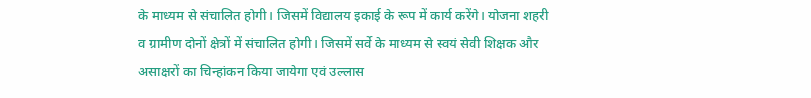के माध्यम से संचालित होगी। जिसमें विद्यालय इकाई के रूप में कार्य करेंगे। योजना शहरी व ग्रामीण दोनों क्षेत्रों में संचालित होगी। जिसमें सर्वे के माध्यम से स्वयं सेवी शिक्षक और असाक्षरों का चिन्हांकन किया जायेगा एवं उल्लास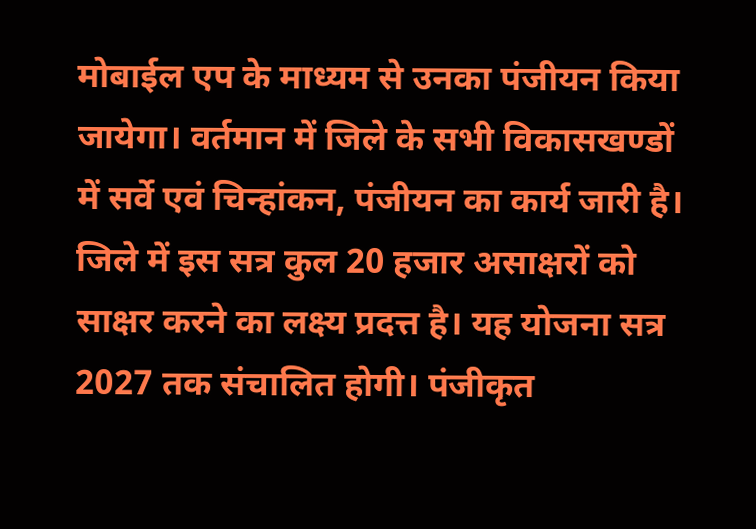मोबाईल एप के माध्यम से उनका पंजीयन किया जायेगा। वर्तमान में जिले के सभी विकासखण्डों में सर्वे एवं चिन्हांकन, पंजीयन का कार्य जारी है। जिले में इस सत्र कुल 20 हजार असाक्षरों को साक्षर करने का लक्ष्य प्रदत्त है। यह योजना सत्र 2027 तक संचालित होगी। पंजीकृत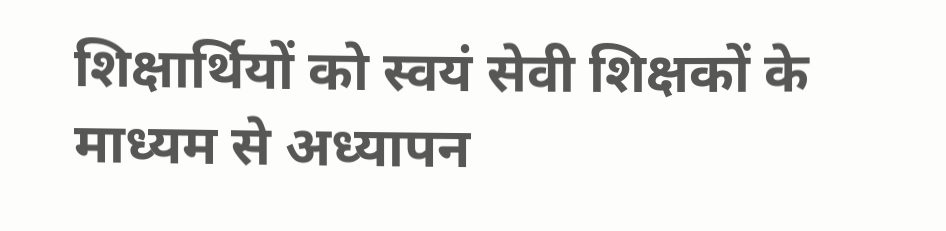शिक्षार्थियों को स्वयं सेवी शिक्षकों के माध्यम से अध्यापन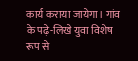कार्य कराया जायेगा। गांव के पढ़े-लिखे युवा विशेष रूप से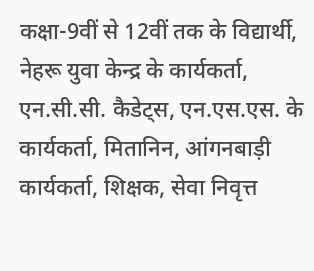कक्षा-9वीं से 12वीं तक के विद्यार्थी, नेहरू युवा केन्द्र के कार्यकर्ता, एन.सी.सी. कैडेट्स, एन.एस.एस. के कार्यकर्ता, मितानिन, आंगनबाड़ी कार्यकर्ता, शिक्षक, सेवा निवृत्त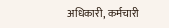अधिकारी, कर्मचारी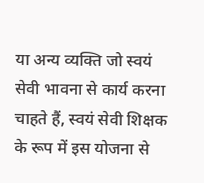या अन्य व्यक्ति जो स्वयं सेवी भावना से कार्य करना चाहते हैं, स्वयं सेवी शिक्षक के रूप में इस योजना से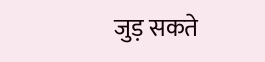जुड़ सकते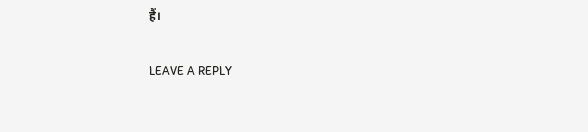हैं।

LEAVE A REPLY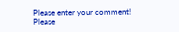Please enter your comment!
Please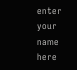enter your name here